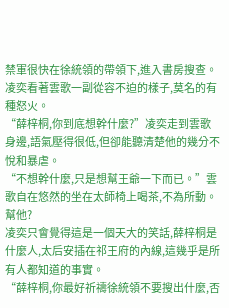禁軍很快在徐統領的帶領下,進入書房搜查。
凌奕看著雲歌一副從容不迫的樣子,莫名的有種怒火。
“薛梓桐,你到底想幹什麼?”凌奕走到雲歌身邊,語氣壓得很低,但卻能聽清楚他的幾分不悅和暴虐。
“不想幹什麼,只是想幫王爺一下而已。”雲歌自在悠然的坐在太師椅上喝茶,不為所動。
幫他?
凌奕只會覺得這是一個天大的笑話,薛梓桐是什麼人,太后安插在祁王府的內線,這幾乎是所有人都知道的事實。
“薛梓桐,你最好祈禱徐統領不要搜出什麼,否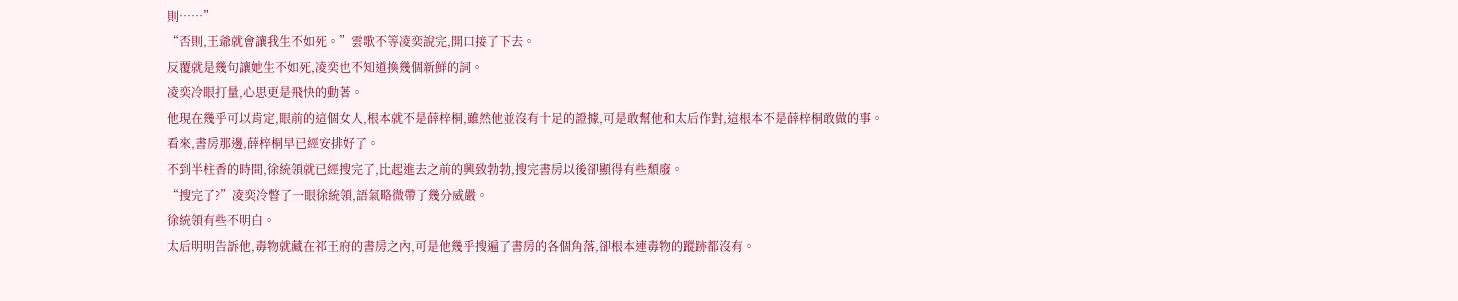則……”
“否則,王爺就會讓我生不如死。”雲歌不等凌奕說完,開口接了下去。
反覆就是幾句讓她生不如死,凌奕也不知道換幾個新鮮的詞。
凌奕冷眼打量,心思更是飛快的動著。
他現在幾乎可以肯定,眼前的這個女人,根本就不是薛梓桐,雖然他並沒有十足的證據,可是敢幫他和太后作對,這根本不是薛梓桐敢做的事。
看來,書房那邊,薛梓桐早已經安排好了。
不到半柱香的時間,徐統領就已經搜完了,比起進去之前的興致勃勃,搜完書房以後卻顯得有些頹廢。
“搜完了?”凌奕冷瞥了一眼徐統領,語氣略微帶了幾分威嚴。
徐統領有些不明白。
太后明明告訴他,毒物就藏在祁王府的書房之內,可是他幾乎搜遍了書房的各個角落,卻根本連毒物的蹤跡都沒有。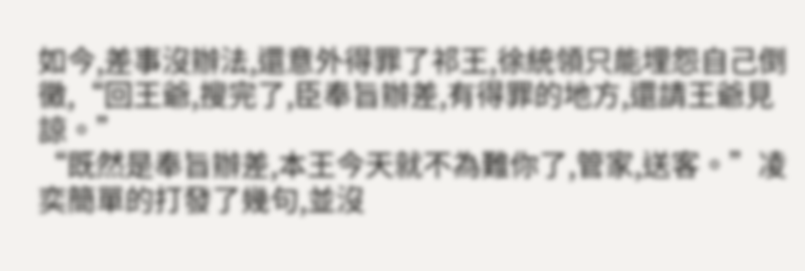如今,差事沒辦法,還意外得罪了祁王,徐統領只能埋怨自己倒黴,“回王爺,搜完了,臣奉旨辦差,有得罪的地方,還請王爺見諒。”
“既然是奉旨辦差,本王今天就不為難你了,管家,送客。”凌奕簡單的打發了幾句,並沒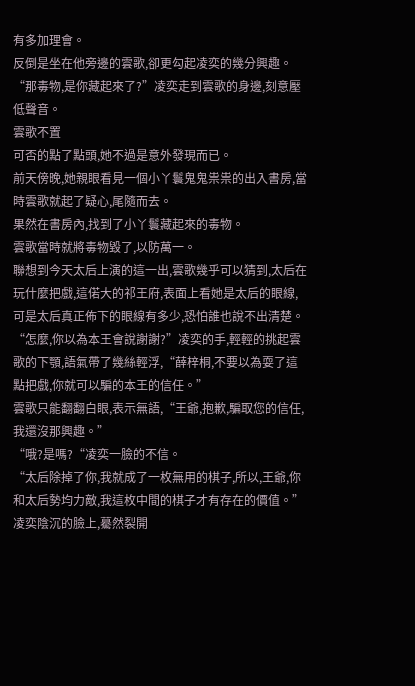有多加理會。
反倒是坐在他旁邊的雲歌,卻更勾起凌奕的幾分興趣。
“那毒物,是你藏起來了?”凌奕走到雲歌的身邊,刻意壓低聲音。
雲歌不置
可否的點了點頭,她不過是意外發現而已。
前天傍晚,她親眼看見一個小丫鬟鬼鬼祟祟的出入書房,當時雲歌就起了疑心,尾隨而去。
果然在書房內,找到了小丫鬟藏起來的毒物。
雲歌當時就將毒物毀了,以防萬一。
聯想到今天太后上演的這一出,雲歌幾乎可以猜到,太后在玩什麼把戲,這偌大的祁王府,表面上看她是太后的眼線,可是太后真正佈下的眼線有多少,恐怕誰也說不出清楚。
“怎麼,你以為本王會說謝謝?”凌奕的手,輕輕的挑起雲歌的下顎,語氣帶了幾絲輕浮,“薛梓桐,不要以為耍了這點把戲,你就可以騙的本王的信任。”
雲歌只能翻翻白眼,表示無語,“王爺,抱歉,騙取您的信任,我還沒那興趣。”
“哦?是嗎?“凌奕一臉的不信。
“太后除掉了你,我就成了一枚無用的棋子,所以,王爺,你和太后勢均力敵,我這枚中間的棋子才有存在的價值。”
凌奕陰沉的臉上,驀然裂開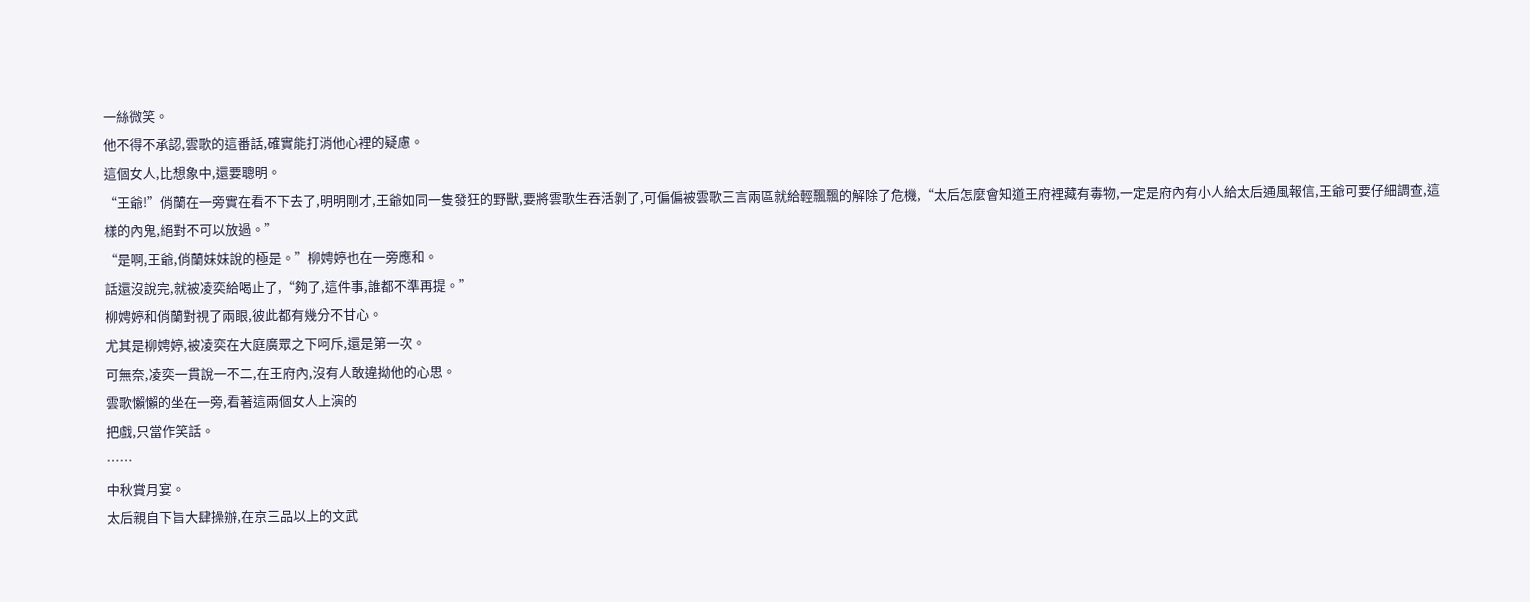一絲微笑。
他不得不承認,雲歌的這番話,確實能打消他心裡的疑慮。
這個女人,比想象中,還要聰明。
“王爺!”俏蘭在一旁實在看不下去了,明明剛才,王爺如同一隻發狂的野獸,要將雲歌生吞活剝了,可偏偏被雲歌三言兩區就給輕飄飄的解除了危機,“太后怎麼會知道王府裡藏有毒物,一定是府內有小人給太后通風報信,王爺可要仔細調查,這樣的內鬼,絕對不可以放過。”
“是啊,王爺,俏蘭妹妹說的極是。”柳娉婷也在一旁應和。
話還沒說完,就被凌奕給喝止了,“夠了,這件事,誰都不準再提。”
柳娉婷和俏蘭對視了兩眼,彼此都有幾分不甘心。
尤其是柳娉婷,被凌奕在大庭廣眾之下呵斥,還是第一次。
可無奈,凌奕一貫說一不二,在王府內,沒有人敢違拗他的心思。
雲歌懶懶的坐在一旁,看著這兩個女人上演的
把戲,只當作笑話。
……
中秋賞月宴。
太后親自下旨大肆操辦,在京三品以上的文武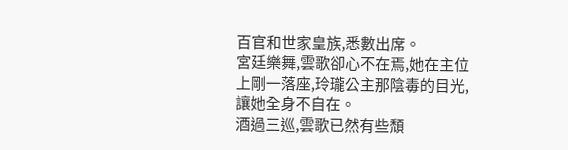百官和世家皇族,悉數出席。
宮廷樂舞,雲歌卻心不在焉,她在主位上剛一落座,玲瓏公主那陰毒的目光,讓她全身不自在。
酒過三巡,雲歌已然有些頹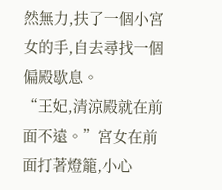然無力,扶了一個小宮女的手,自去尋找一個偏殿歇息。
“王妃,清涼殿就在前面不遠。”宮女在前面打著燈籠,小心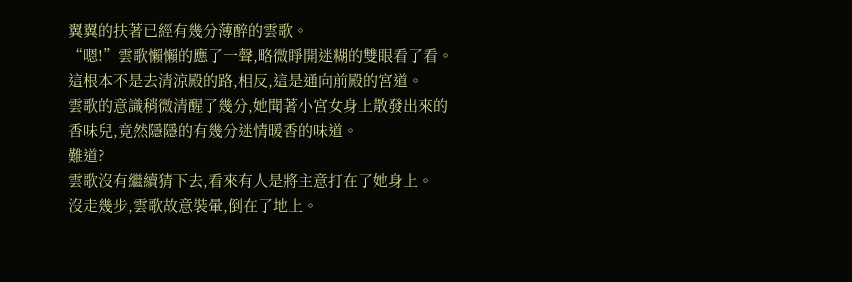翼翼的扶著已經有幾分薄醉的雲歌。
“嗯!”雲歌懶懶的應了一聲,略微睜開迷糊的雙眼看了看。
這根本不是去清涼殿的路,相反,這是通向前殿的宮道。
雲歌的意識稍微清醒了幾分,她聞著小宮女身上散發出來的香味兒,竟然隱隱的有幾分迷情暖香的味道。
難道?
雲歌沒有繼續猜下去,看來有人是將主意打在了她身上。
沒走幾步,雲歌故意裝暈,倒在了地上。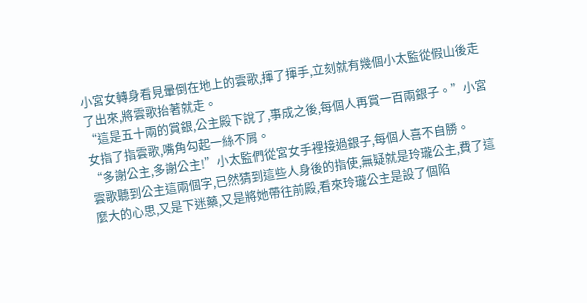小宮女轉身看見暈倒在地上的雲歌,揮了揮手,立刻就有幾個小太監從假山後走了出來,將雲歌抬著就走。
“這是五十兩的賞銀,公主殿下說了,事成之後,每個人再賞一百兩銀子。”小宮女指了指雲歌,嘴角勾起一絲不屑。
“多謝公主,多謝公主!”小太監們從宮女手裡接過銀子,每個人喜不自勝。
雲歌聽到公主這兩個字,已然猜到這些人身後的指使,無疑就是玲瓏公主,費了這麼大的心思,又是下迷藥,又是將她帶往前殿,看來玲瓏公主是設了個陷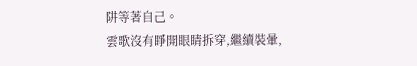阱等著自己。
雲歌沒有睜開眼睛拆穿,繼續裝暈,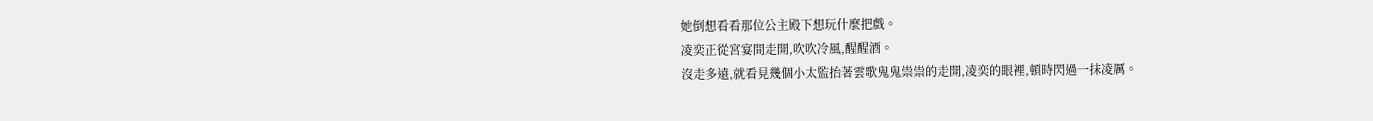她倒想看看那位公主殿下想玩什麼把戲。
凌奕正從宮宴間走開,吹吹冷風,醒醒酒。
沒走多遠,就看見幾個小太監抬著雲歌鬼鬼祟祟的走開,凌奕的眼裡,頓時閃過一抹凌厲。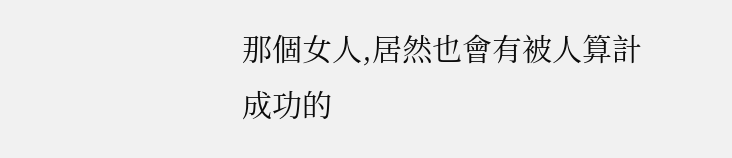那個女人,居然也會有被人算計成功的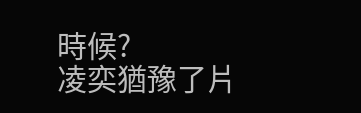時候?
凌奕猶豫了片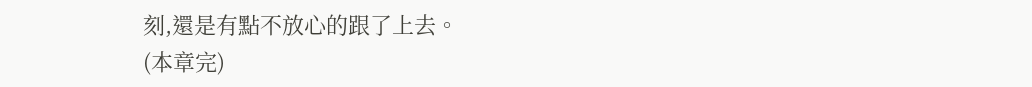刻,還是有點不放心的跟了上去。
(本章完)